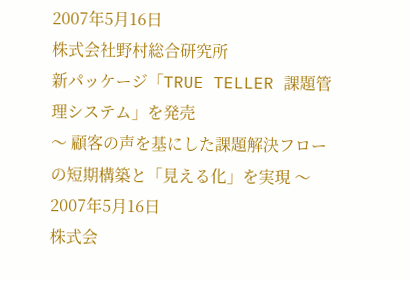2007年5月16日
株式会社野村総合研究所
新パッケージ「TRUE TELLER 課題管理システム」を発売
〜 顧客の声を基にした課題解決フローの短期構築と「見える化」を実現 〜
2007年5月16日
株式会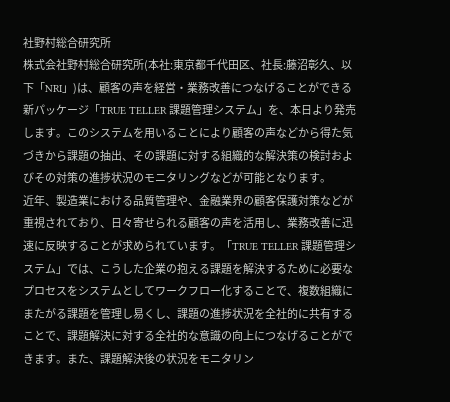社野村総合研究所
株式会社野村総合研究所(本社:東京都千代田区、社長:藤沼彰久、以下「NRI」)は、顧客の声を経営・業務改善につなげることができる新パッケージ「TRUE TELLER 課題管理システム」を、本日より発売します。このシステムを用いることにより顧客の声などから得た気づきから課題の抽出、その課題に対する組織的な解決策の検討およびその対策の進捗状況のモニタリングなどが可能となります。
近年、製造業における品質管理や、金融業界の顧客保護対策などが重視されており、日々寄せられる顧客の声を活用し、業務改善に迅速に反映することが求められています。「TRUE TELLER 課題管理システム」では、こうした企業の抱える課題を解決するために必要なプロセスをシステムとしてワークフロー化することで、複数組織にまたがる課題を管理し易くし、課題の進捗状況を全社的に共有することで、課題解決に対する全社的な意識の向上につなげることができます。また、課題解決後の状況をモニタリン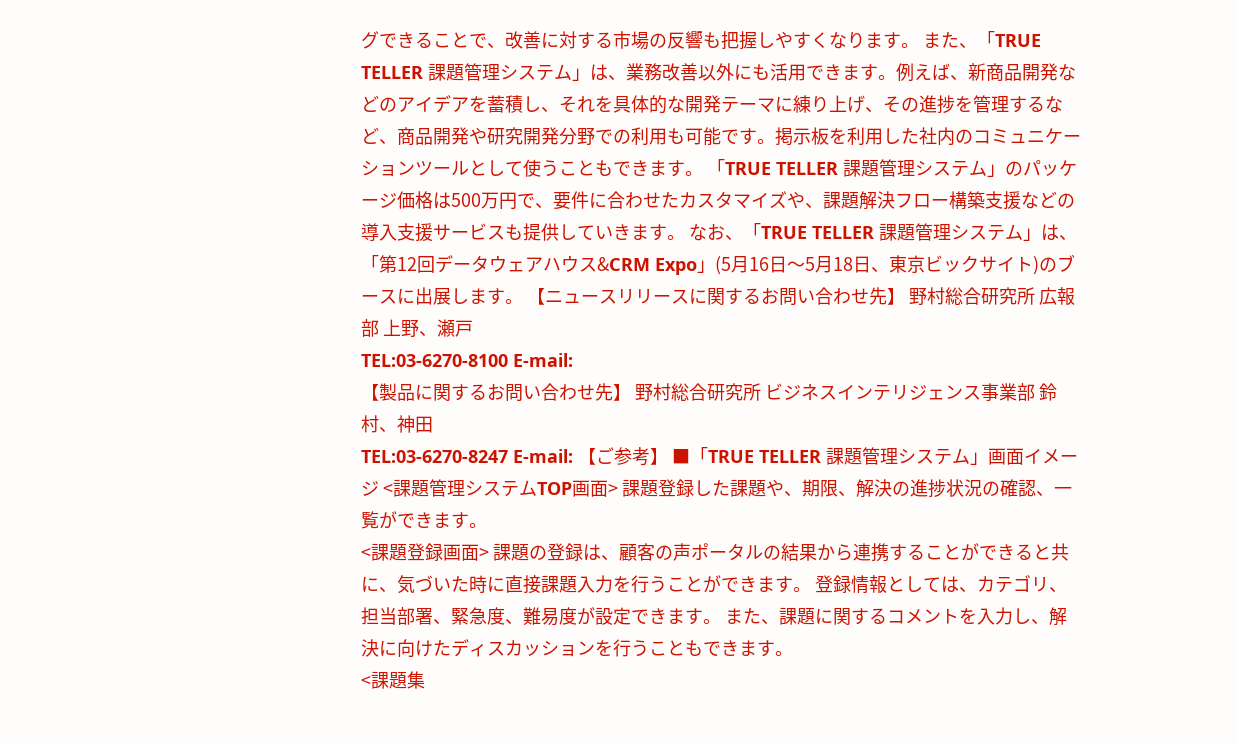グできることで、改善に対する市場の反響も把握しやすくなります。 また、「TRUE TELLER 課題管理システム」は、業務改善以外にも活用できます。例えば、新商品開発などのアイデアを蓄積し、それを具体的な開発テーマに練り上げ、その進捗を管理するなど、商品開発や研究開発分野での利用も可能です。掲示板を利用した社内のコミュニケーションツールとして使うこともできます。 「TRUE TELLER 課題管理システム」のパッケージ価格は500万円で、要件に合わせたカスタマイズや、課題解決フロー構築支援などの導入支援サービスも提供していきます。 なお、「TRUE TELLER 課題管理システム」は、「第12回データウェアハウス&CRM Expo」(5月16日〜5月18日、東京ビックサイト)のブースに出展します。 【ニュースリリースに関するお問い合わせ先】 野村総合研究所 広報部 上野、瀬戸
TEL:03-6270-8100 E-mail:
【製品に関するお問い合わせ先】 野村総合研究所 ビジネスインテリジェンス事業部 鈴村、神田
TEL:03-6270-8247 E-mail: 【ご参考】 ■「TRUE TELLER 課題管理システム」画面イメージ <課題管理システムTOP画面> 課題登録した課題や、期限、解決の進捗状況の確認、一覧ができます。
<課題登録画面> 課題の登録は、顧客の声ポータルの結果から連携することができると共に、気づいた時に直接課題入力を行うことができます。 登録情報としては、カテゴリ、担当部署、緊急度、難易度が設定できます。 また、課題に関するコメントを入力し、解決に向けたディスカッションを行うこともできます。
<課題集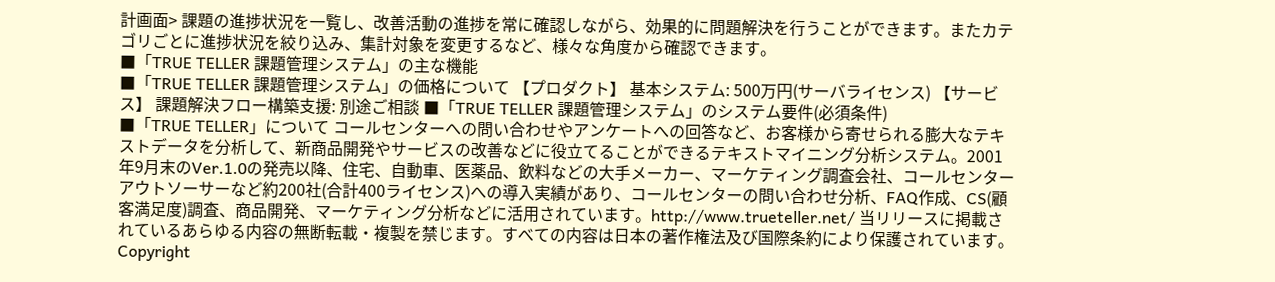計画面> 課題の進捗状況を一覧し、改善活動の進捗を常に確認しながら、効果的に問題解決を行うことができます。またカテゴリごとに進捗状況を絞り込み、集計対象を変更するなど、様々な角度から確認できます。
■「TRUE TELLER 課題管理システム」の主な機能
■「TRUE TELLER 課題管理システム」の価格について 【プロダクト】 基本システム: 500万円(サーバライセンス) 【サービス】 課題解決フロー構築支援: 別途ご相談 ■「TRUE TELLER 課題管理システム」のシステム要件(必須条件)
■「TRUE TELLER」について コールセンターへの問い合わせやアンケートへの回答など、お客様から寄せられる膨大なテキストデータを分析して、新商品開発やサービスの改善などに役立てることができるテキストマイニング分析システム。2001年9月末のVer.1.0の発売以降、住宅、自動車、医薬品、飲料などの大手メーカー、マーケティング調査会社、コールセンターアウトソーサーなど約200社(合計400ライセンス)への導入実績があり、コールセンターの問い合わせ分析、FAQ作成、CS(顧客満足度)調査、商品開発、マーケティング分析などに活用されています。http://www.trueteller.net/ 当リリースに掲載されているあらゆる内容の無断転載・複製を禁じます。すべての内容は日本の著作権法及び国際条約により保護されています。 Copyright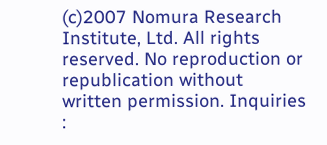(c)2007 Nomura Research Institute, Ltd. All rights reserved. No reproduction or republication without written permission. Inquiries :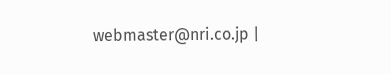webmaster@nri.co.jp |